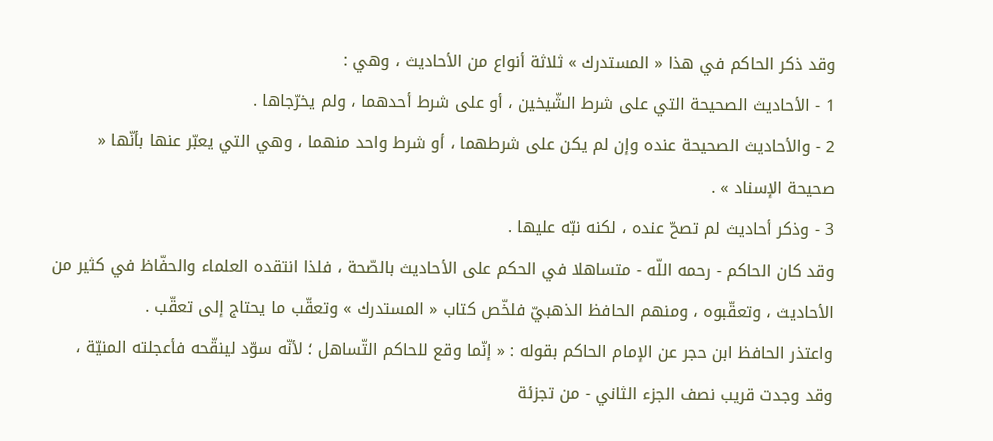وقد ذكر الحاكم في هذا « المستدرك » ثلاثة أنواع من الأحاديث ، وهي :
1 - الأحاديث الصحيحة التي على شرط الشّيخين ، أو على شرط أحدهما ، ولم يخرّجاها .
2 - والأحاديث الصحيحة عنده وإن لم يكن على شرطهما ، أو شرط واحد منهما ، وهي التي يعبّر عنها بأنّها « صحيحة الإسناد » .
3 - وذكر أحاديث لم تصحّ عنده ، لكنه نبّه عليها .
وقد كان الحاكم - رحمه اللّه - متساهلا في الحكم على الأحاديث بالصّحة ، فلذا انتقده العلماء والحفّاظ في كثير من الأحاديث ، وتعقّبوه ، ومنهم الحافظ الذهبيّ فلخّص كتاب « المستدرك » وتعقّب ما يحتاج إلى تعقّب .
واعتذر الحافظ ابن حجر عن الإمام الحاكم بقوله : « إنّما وقع للحاكم التّساهل ؛ لأنّه سوّد لينقّحه فأعجلته المنيّة ، وقد وجدت قريب نصف الجزء الثاني - من تجزئة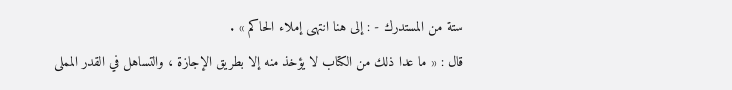ستة من المستدرك - : إلى هنا انتهى إملاء الحاكم » .
قال : « ما عدا ذلك من الكتاب لا يؤخذ منه إلا بطريق الإجازة ، والتساهل في القدر المملى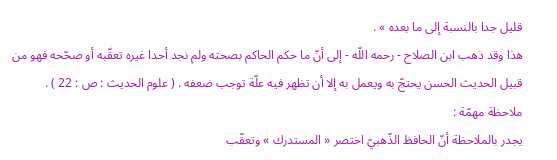قليل جدا بالنسبة إلى ما بعده » .
هذا وقد ذهب ابن الصلاح - رحمه اللّه - إلى أنّ ما حكم الحاكم بصحته ولم نجد أحدا غيره تعقّبه أو صحّحه فهو من قبيل الحديث الحسن يحتجّ به ويعمل به إلا أن تظهر فيه علّة توجب ضعفه . ( علوم الحديث : ص : 22 ) .
ملاحظة مهمّة :
يجدر بالملاحظة أنّ الحافظ الذّهبيّ اختصر « المستدرك » وتعقّب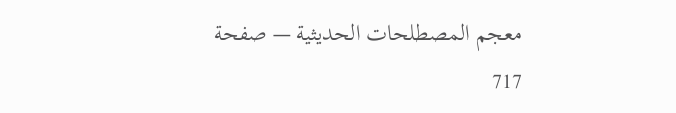معجم المصطلحات الحديثية — صفحة 717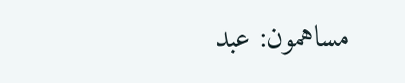مساهمون: عبد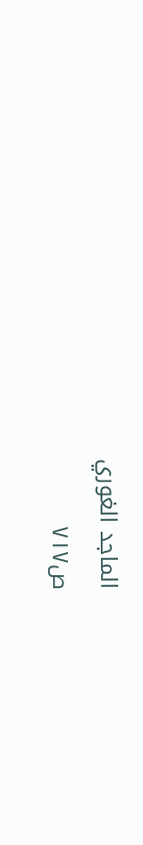الماجد الغوري
ص٧١٧